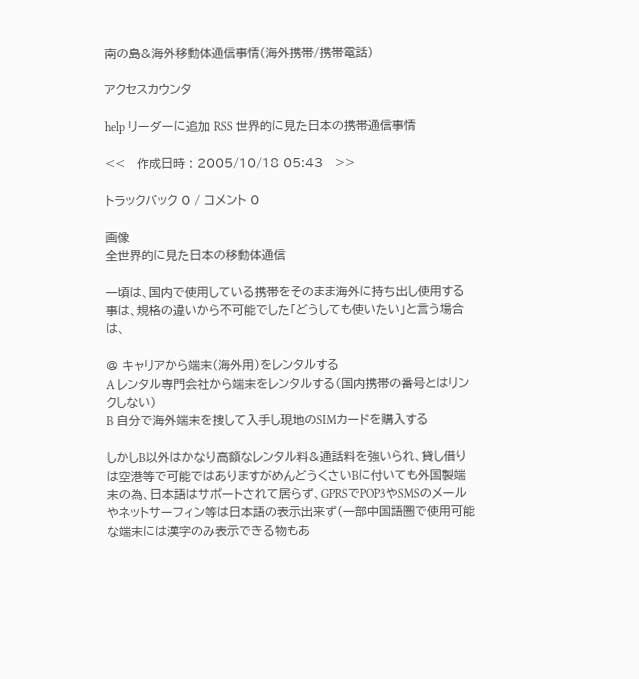南の島&海外移動体通信事情(海外携帯/携帯電話)

アクセスカウンタ

help リーダーに追加 RSS 世界的に見た日本の携帯通信事情

<<   作成日時 : 2005/10/18 05:43   >>

トラックバック 0 / コメント 0

画像
全世界的に見た日本の移動体通信

一頃は、国内で使用している携帯をそのまま海外に持ち出し使用する事は、規格の違いから不可能でした「どうしても使いたい」と言う場合は、

@ キャリアから端末(海外用)をレンタルする
A レンタル専門会社から端末をレンタルする(国内携帯の番号とはリンクしない)
B 自分で海外端末を捜して入手し現地のSIMカードを購入する

しかしB以外はかなり高額なレンタル料&通話料を強いられ、貸し借りは空港等で可能ではありますがめんどうくさいBに付いても外国製端末の為、日本語はサポートされて居らず、GPRSでPOP3やSMSのメールやネットサーフィン等は日本語の表示出来ず(一部中国語圏で使用可能な端末には漢字のみ表示できる物もあ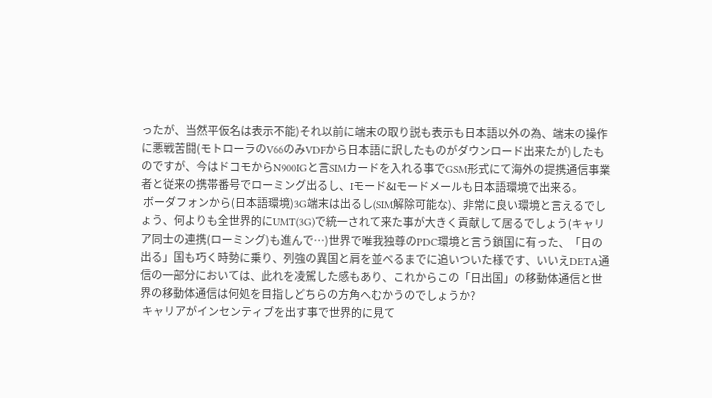ったが、当然平仮名は表示不能)それ以前に端末の取り説も表示も日本語以外の為、端末の操作に悪戦苦闘(モトローラのV66のみVDFから日本語に訳したものがダウンロード出来たが)したものですが、今はドコモからN900IGと言SIMカードを入れる事でGSM形式にて海外の提携通信事業者と従来の携帯番号でローミング出るし、Iモード&Iモードメールも日本語環境で出来る。
 ボーダフォンから(日本語環境)3G端末は出るし(SIM解除可能な)、非常に良い環境と言えるでしょう、何よりも全世界的にUMT(3G)で統一されて来た事が大きく貢献して居るでしょう(キャリア同士の連携(ローミング)も進んで…)世界で唯我独尊のPDC環境と言う鎖国に有った、「日の出る」国も巧く時勢に乗り、列強の異国と肩を並べるまでに追いついた様です、いいえDETA通信の一部分においては、此れを凌駕した感もあり、これからこの「日出国」の移動体通信と世界の移動体通信は何処を目指しどちらの方角へむかうのでしょうか?
 キャリアがインセンティブを出す事で世界的に見て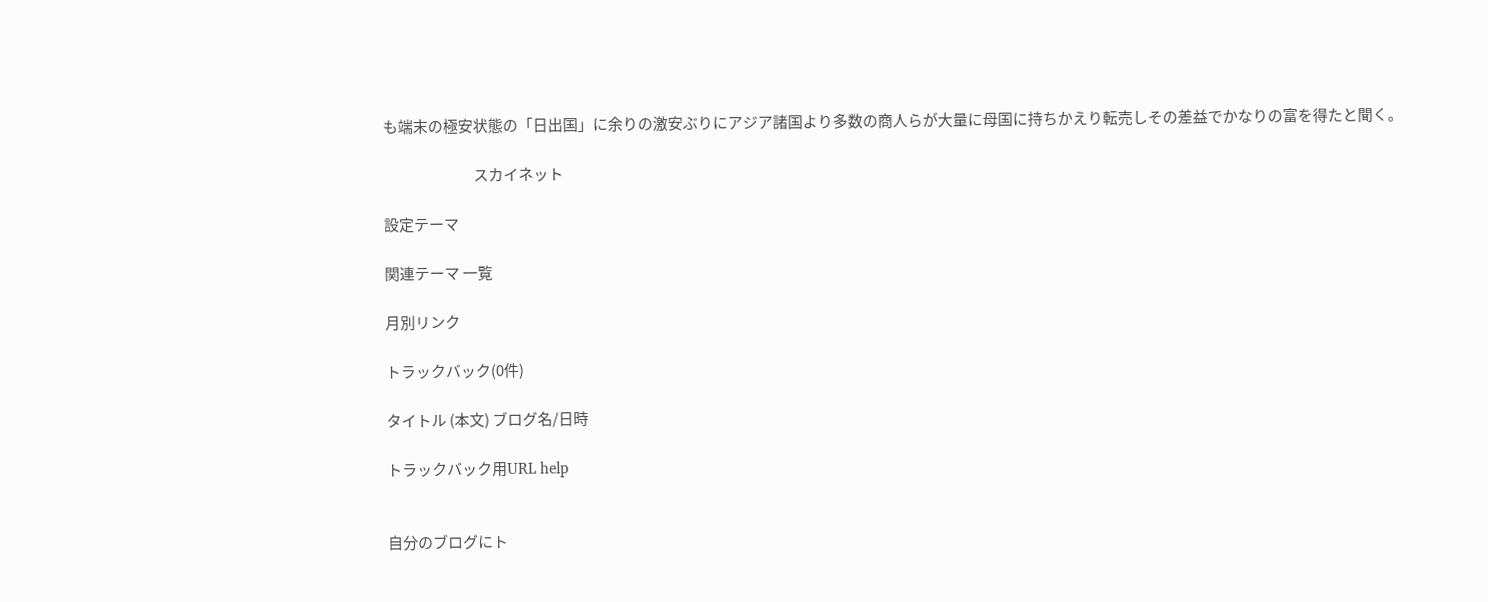も端末の極安状態の「日出国」に余りの激安ぶりにアジア諸国より多数の商人らが大量に母国に持ちかえり転売しその差益でかなりの富を得たと聞く。

                              スカイネット

設定テーマ

関連テーマ 一覧

月別リンク

トラックバック(0件)

タイトル (本文) ブログ名/日時

トラックバック用URL help


自分のブログにト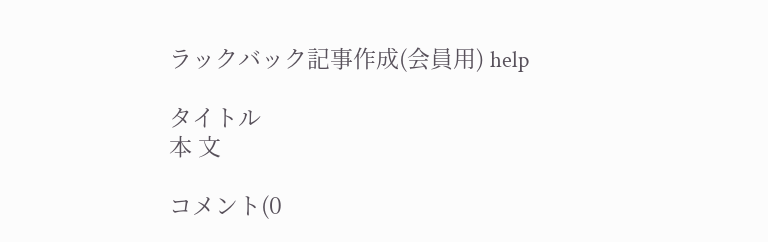ラックバック記事作成(会員用) help

タイトル
本 文

コメント(0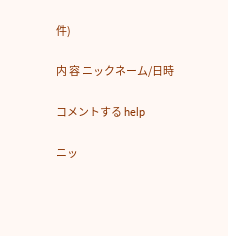件)

内 容 ニックネーム/日時

コメントする help

ニッ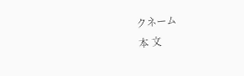クネーム
本 文